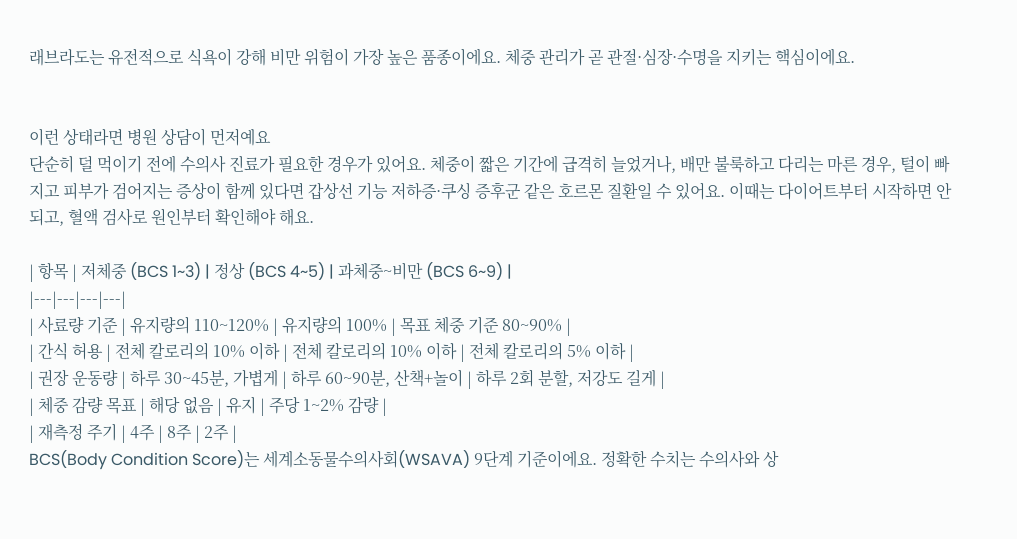래브라도는 유전적으로 식욕이 강해 비만 위험이 가장 높은 품종이에요. 체중 관리가 곧 관절·심장·수명을 지키는 핵심이에요.


이런 상태라면 병원 상담이 먼저예요
단순히 덜 먹이기 전에 수의사 진료가 필요한 경우가 있어요. 체중이 짧은 기간에 급격히 늘었거나, 배만 불룩하고 다리는 마른 경우, 털이 빠지고 피부가 검어지는 증상이 함께 있다면 갑상선 기능 저하증·쿠싱 증후군 같은 호르몬 질환일 수 있어요. 이때는 다이어트부터 시작하면 안 되고, 혈액 검사로 원인부터 확인해야 해요.

| 항목 | 저체중 (BCS 1~3) | 정상 (BCS 4~5) | 과체중~비만 (BCS 6~9) |
|---|---|---|---|
| 사료량 기준 | 유지량의 110~120% | 유지량의 100% | 목표 체중 기준 80~90% |
| 간식 허용 | 전체 칼로리의 10% 이하 | 전체 칼로리의 10% 이하 | 전체 칼로리의 5% 이하 |
| 권장 운동량 | 하루 30~45분, 가볍게 | 하루 60~90분, 산책+놀이 | 하루 2회 분할, 저강도 길게 |
| 체중 감량 목표 | 해당 없음 | 유지 | 주당 1~2% 감량 |
| 재측정 주기 | 4주 | 8주 | 2주 |
BCS(Body Condition Score)는 세계소동물수의사회(WSAVA) 9단계 기준이에요. 정확한 수치는 수의사와 상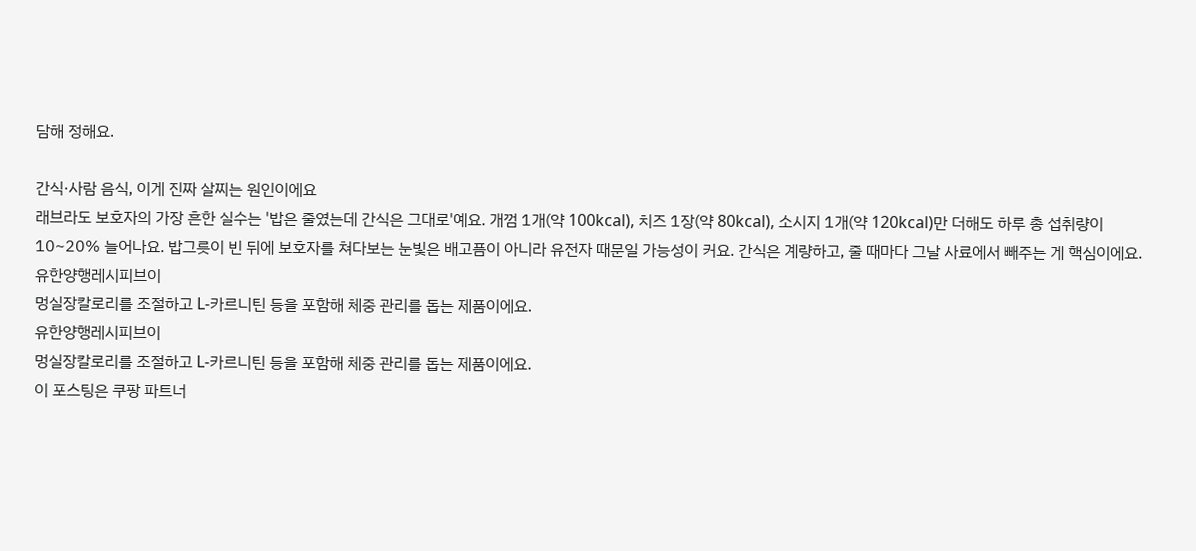담해 정해요.

간식·사람 음식, 이게 진짜 살찌는 원인이에요
래브라도 보호자의 가장 흔한 실수는 '밥은 줄였는데 간식은 그대로'예요. 개껌 1개(약 100kcal), 치즈 1장(약 80kcal), 소시지 1개(약 120kcal)만 더해도 하루 총 섭취량이 10~20% 늘어나요. 밥그릇이 빈 뒤에 보호자를 쳐다보는 눈빛은 배고픔이 아니라 유전자 때문일 가능성이 커요. 간식은 계량하고, 줄 때마다 그날 사료에서 빼주는 게 핵심이에요.
유한양행레시피브이
멍실장칼로리를 조절하고 L-카르니틴 등을 포함해 체중 관리를 돕는 제품이에요.
유한양행레시피브이
멍실장칼로리를 조절하고 L-카르니틴 등을 포함해 체중 관리를 돕는 제품이에요.
이 포스팅은 쿠팡 파트너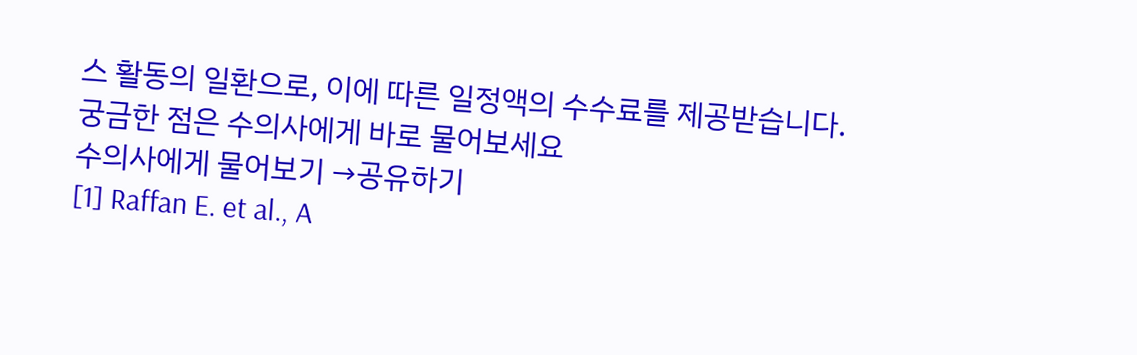스 활동의 일환으로, 이에 따른 일정액의 수수료를 제공받습니다.
궁금한 점은 수의사에게 바로 물어보세요
수의사에게 물어보기 →공유하기
[1] Raffan E. et al., A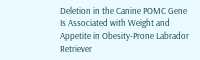Deletion in the Canine POMC Gene Is Associated with Weight and Appetite in Obesity-Prone Labrador Retriever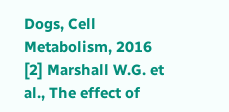Dogs, Cell Metabolism, 2016
[2] Marshall W.G. et al., The effect of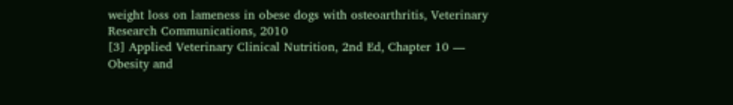weight loss on lameness in obese dogs with osteoarthritis, Veterinary Research Communications, 2010
[3] Applied Veterinary Clinical Nutrition, 2nd Ed, Chapter 10 — Obesity and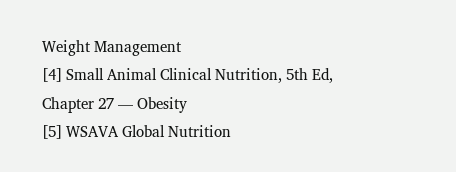Weight Management
[4] Small Animal Clinical Nutrition, 5th Ed, Chapter 27 — Obesity
[5] WSAVA Global Nutrition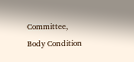Committee, Body Condition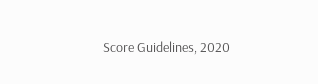Score Guidelines, 2020